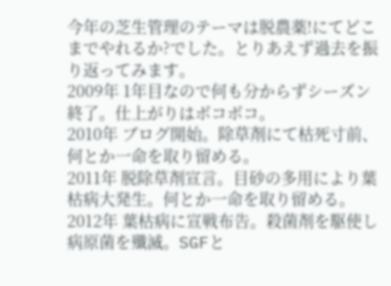今年の芝生管理のテーマは脱農薬!にてどこまでやれるか?でした。とりあえず過去を振り返ってみます。
2009年 1年目なので何も分からずシーズン終了。仕上がりはボコボコ。
2010年 ブログ開始。除草剤にて枯死寸前、何とか一命を取り留める。
2011年 脱除草剤宣言。目砂の多用により葉枯病大発生。何とか一命を取り留める。
2012年 葉枯病に宣戦布告。殺菌剤を駆使し病原菌を殲滅。SGFと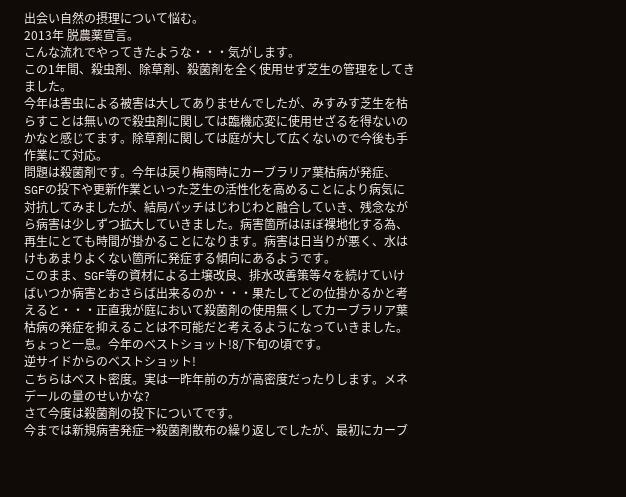出会い自然の摂理について悩む。
2013年 脱農薬宣言。
こんな流れでやってきたような・・・気がします。
この1年間、殺虫剤、除草剤、殺菌剤を全く使用せず芝生の管理をしてきました。
今年は害虫による被害は大してありませんでしたが、みすみす芝生を枯らすことは無いので殺虫剤に関しては臨機応変に使用せざるを得ないのかなと感じてます。除草剤に関しては庭が大して広くないので今後も手作業にて対応。
問題は殺菌剤です。今年は戻り梅雨時にカーブラリア葉枯病が発症、SGFの投下や更新作業といった芝生の活性化を高めることにより病気に対抗してみましたが、結局パッチはじわじわと融合していき、残念ながら病害は少しずつ拡大していきました。病害箇所はほぼ裸地化する為、再生にとても時間が掛かることになります。病害は日当りが悪く、水はけもあまりよくない箇所に発症する傾向にあるようです。
このまま、SGF等の資材による土壌改良、排水改善策等々を続けていけばいつか病害とおさらば出来るのか・・・果たしてどの位掛かるかと考えると・・・正直我が庭において殺菌剤の使用無くしてカーブラリア葉枯病の発症を抑えることは不可能だと考えるようになっていきました。
ちょっと一息。今年のベストショット!8/下旬の頃です。
逆サイドからのベストショット!
こちらはベスト密度。実は一昨年前の方が高密度だったりします。メネデールの量のせいかな?
さて今度は殺菌剤の投下についてです。
今までは新規病害発症→殺菌剤散布の繰り返しでしたが、最初にカーブ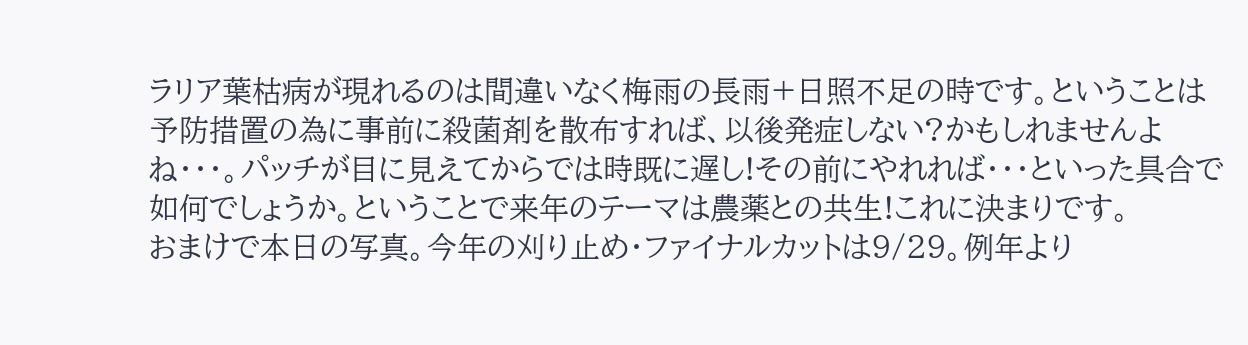ラリア葉枯病が現れるのは間違いなく梅雨の長雨+日照不足の時です。ということは予防措置の為に事前に殺菌剤を散布すれば、以後発症しない?かもしれませんよね・・・。パッチが目に見えてからでは時既に遅し!その前にやれれば・・・といった具合で如何でしょうか。ということで来年のテーマは農薬との共生!これに決まりです。
おまけで本日の写真。今年の刈り止め・ファイナルカットは9/29。例年より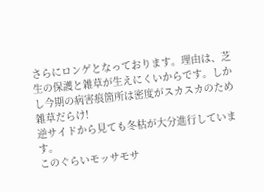さらにロンゲとなっております。理由は、芝生の保護と雑草が生えにくいからです。しかし今期の病害痕箇所は密度がスカスカのため雑草だらけ!
逆サイドから見ても冬枯が大分進行しています。
このぐらいモッサモサ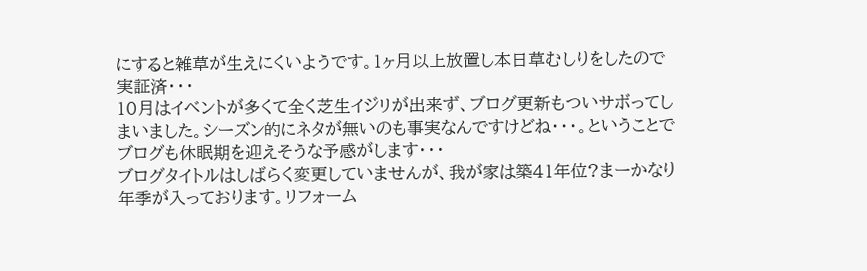にすると雑草が生えにくいようです。1ヶ月以上放置し本日草むしりをしたので実証済・・・
10月はイベントが多くて全く芝生イジリが出来ず、ブログ更新もついサボってしまいました。シーズン的にネタが無いのも事実なんですけどね・・・。ということでブログも休眠期を迎えそうな予感がします・・・
ブログタイトルはしばらく変更していませんが、我が家は築41年位?まーかなり年季が入っております。リフォーム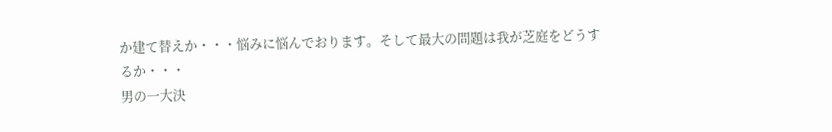か建て替えか・・・悩みに悩んでおります。そして最大の問題は我が芝庭をどうするか・・・
男の一大決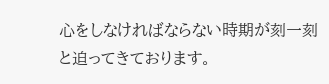心をしなければならない時期が刻一刻と迫ってきております。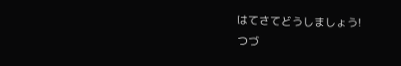はてさてどうしましょう!
つづ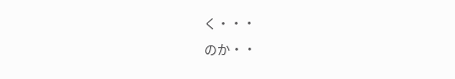く・・・
のか・・